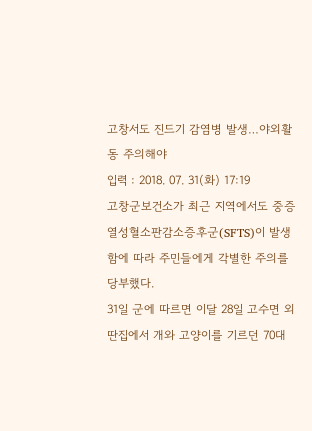고창서도 진드기 감염병 발생…야외활동 주의해야
입력 : 2018. 07. 31(화) 17:19
고창군보건소가 최근 지역에서도 중증열성혈소판감소증후군(SFTS)이 발생함에 따라 주민들에게 각별한 주의를 당부했다.
31일 군에 따르면 이달 28일 고수면 외딴집에서 개와 고양이를 기르던 70대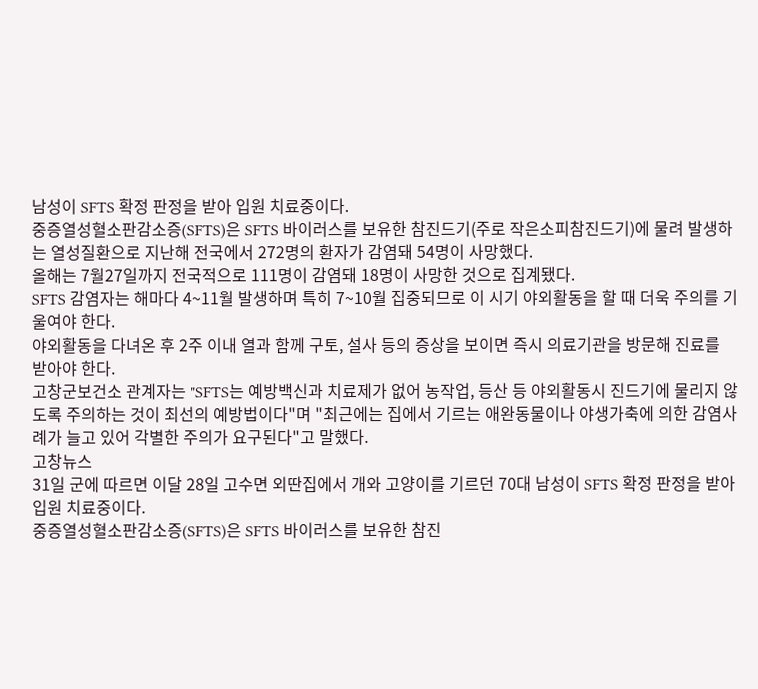남성이 SFTS 확정 판정을 받아 입원 치료중이다.
중증열성혈소판감소증(SFTS)은 SFTS 바이러스를 보유한 참진드기(주로 작은소피참진드기)에 물려 발생하는 열성질환으로 지난해 전국에서 272명의 환자가 감염돼 54명이 사망했다.
올해는 7월27일까지 전국적으로 111명이 감염돼 18명이 사망한 것으로 집계됐다.
SFTS 감염자는 해마다 4~11월 발생하며 특히 7~10월 집중되므로 이 시기 야외활동을 할 때 더욱 주의를 기울여야 한다.
야외활동을 다녀온 후 2주 이내 열과 함께 구토, 설사 등의 증상을 보이면 즉시 의료기관을 방문해 진료를 받아야 한다.
고창군보건소 관계자는 "SFTS는 예방백신과 치료제가 없어 농작업, 등산 등 야외활동시 진드기에 물리지 않도록 주의하는 것이 최선의 예방법이다"며 "최근에는 집에서 기르는 애완동물이나 야생가축에 의한 감염사례가 늘고 있어 각별한 주의가 요구된다"고 말했다.
고창뉴스
31일 군에 따르면 이달 28일 고수면 외딴집에서 개와 고양이를 기르던 70대 남성이 SFTS 확정 판정을 받아 입원 치료중이다.
중증열성혈소판감소증(SFTS)은 SFTS 바이러스를 보유한 참진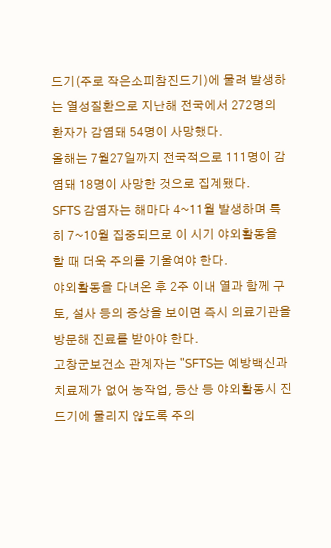드기(주로 작은소피참진드기)에 물려 발생하는 열성질환으로 지난해 전국에서 272명의 환자가 감염돼 54명이 사망했다.
올해는 7월27일까지 전국적으로 111명이 감염돼 18명이 사망한 것으로 집계됐다.
SFTS 감염자는 해마다 4~11월 발생하며 특히 7~10월 집중되므로 이 시기 야외활동을 할 때 더욱 주의를 기울여야 한다.
야외활동을 다녀온 후 2주 이내 열과 함께 구토, 설사 등의 증상을 보이면 즉시 의료기관을 방문해 진료를 받아야 한다.
고창군보건소 관계자는 "SFTS는 예방백신과 치료제가 없어 농작업, 등산 등 야외활동시 진드기에 물리지 않도록 주의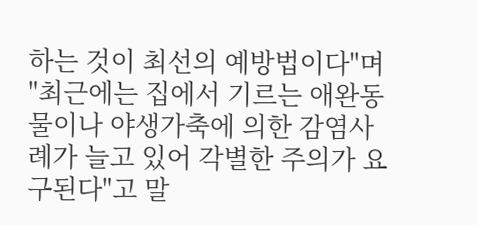하는 것이 최선의 예방법이다"며 "최근에는 집에서 기르는 애완동물이나 야생가축에 의한 감염사례가 늘고 있어 각별한 주의가 요구된다"고 말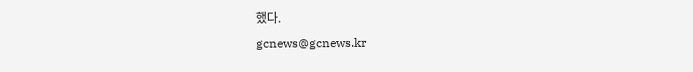했다.
gcnews@gcnews.kr